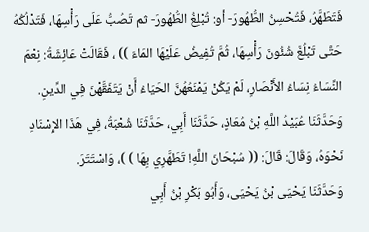فَتَطَهَّرُ، فَتُحْسِنُ الطُّهُورَ- أو: تُبْلِغُ الطُّهُورَ- ثم تَصُبُّ عَلَى رَأْسِهَا، فَتَدْلُكُهُ حَتَّى تَبْلُغَ شُئُونَ رَأْسِهَا، ثُمَّ تُفِيضُ عَلَيْهَا المَاءَ )) ، فَقَالَتْ عَائِشَةُ: نِعْمَ النِّسَاءُ نِسَاءُ الأَنْصَارِ، لَمْ يَكُنْ يَمْنَعُهُنَّ الحَيَاءُ أَنْ يَتَفَقَّهْنَ فِي الدِّينِ.
وَحَدَّثَنَا عُبَيْدُ اللَّهِ بْنُ مُعَاذٍ، حَدَّثَنَا أَبِي، حَدَّثَنَا شُعْبَةُ، فِي هَذَا الإِسْنَادِ نَحْوَهُ، وَقَالَ: قَالَ: (( سُبْحَانَ اللَّهِ! تَطَهَّرِي بِهَا ) )، وَاسْتَتَرَ.
وَحَدَّثَنَا يَحْيَى بْنُ يَحْيَى، وَأَبُو بَكْرِ بْنُ أَبِي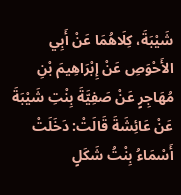شَيْبَةَ، كِلَاهُمَا عَنْ أَبِي الأَحْوَصِ عَنْ إِبْرَاهِيمَ بْنِ مُهَاجِرٍ عَنْ صَفِيَّةَ بِنْتِ شَيْبَةَ عَنْ عَائِشَةَ قَالَتْ: دَخَلَتْ أَسْمَاءُ بِنْتُ شَكَلٍ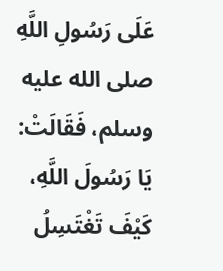عَلَى رَسُولِ اللَّهِ صلى الله عليه وسلم، فَقَالَتْ: يَا رَسُولَ اللَّهِ، كَيْفَ تَغْتَسِلُ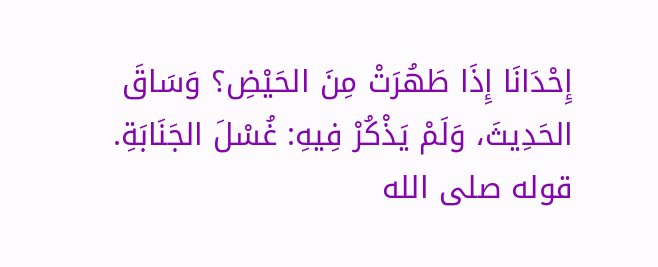إِحْدَانَا إِذَا طَهُرَتْ مِنَ الحَيْضِ؟ وَسَاقَ الحَدِيثَ، وَلَمْ يَذْكُرْ فِيهِ: غُسْلَ الجَنَابَةِ.
قوله صلى الله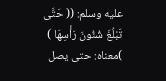عليه وسلم: (( حَتَّى تَبْلُغَ شُئُونَ رَأْسِهَا ) )معناه: حتى يصل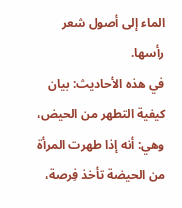الماء إلى أصول شعر رأسها.
في هذه الأحاديث: بيان كيفية التطهر من الحيض، وهي: أنه إذا طهرت المرأة من الحيضة تأخذ فِرصة،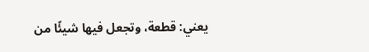يعني: قطعة، وتجعل فيها شيئًا من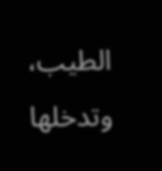الطيب، وتدخلها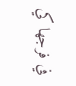في فرجها كي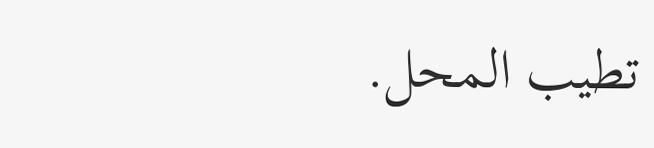تطيب المحل.